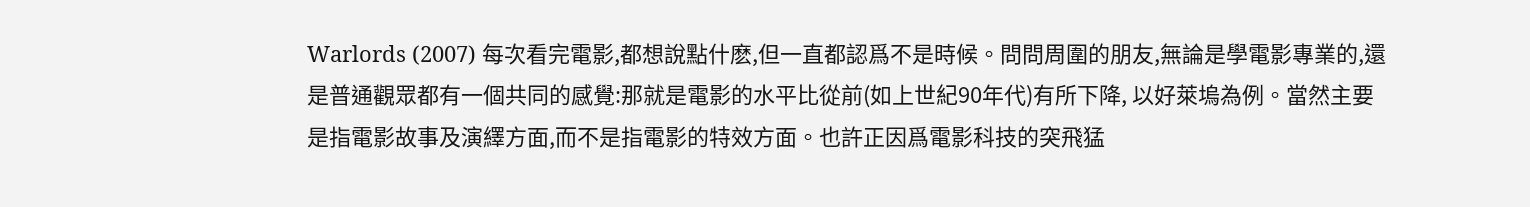Warlords (2007) 每次看完電影,都想說點什麽,但一直都認爲不是時候。問問周圍的朋友,無論是學電影專業的,還是普通觀眾都有一個共同的感覺:那就是電影的水平比從前(如上世紀90年代)有所下降, 以好萊塢為例。當然主要是指電影故事及演繹方面,而不是指電影的特效方面。也許正因爲電影科技的突飛猛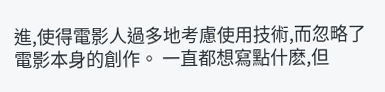進,使得電影人過多地考慮使用技術,而忽略了電影本身的創作。 一直都想寫點什麽,但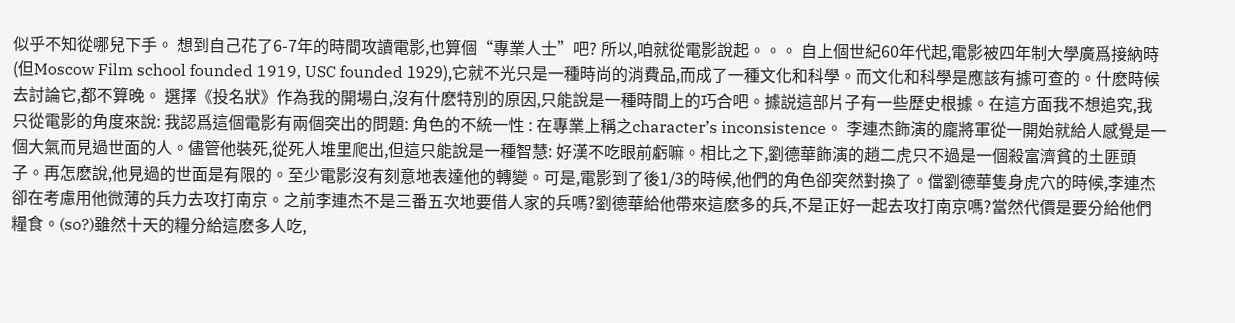似乎不知從哪兒下手。 想到自己花了6-7年的時間攻讀電影,也算個“專業人士”吧? 所以,咱就從電影說起。。。 自上個世紀60年代起,電影被四年制大學廣爲接納時(但Moscow Film school founded 1919, USC founded 1929),它就不光只是一種時尚的消費品,而成了一種文化和科學。而文化和科學是應該有據可查的。什麽時候去討論它,都不算晚。 選擇《投名狀》作為我的開場白,沒有什麽特別的原因,只能說是一種時間上的巧合吧。據説這部片子有一些歷史根據。在這方面我不想追究,我只從電影的角度來說: 我認爲這個電影有兩個突出的問題: 角色的不統一性 : 在專業上稱之character’s inconsistence。 李連杰飾演的龐將軍從一開始就給人感覺是一個大氣而見過世面的人。儘管他裝死,從死人堆里爬出,但這只能說是一種智慧: 好漢不吃眼前虧嘛。相比之下,劉德華飾演的趙二虎只不過是一個殺富濟貧的土匪頭子。再怎麽說,他見過的世面是有限的。至少電影沒有刻意地表達他的轉變。可是,電影到了後1/3的時候,他們的角色卻突然對換了。儅劉德華隻身虎穴的時候,李連杰卻在考慮用他微薄的兵力去攻打南京。之前李連杰不是三番五次地要借人家的兵嗎?劉德華給他帶來這麽多的兵,不是正好一起去攻打南京嗎?當然代價是要分給他們糧食。(so?)雖然十天的糧分給這麽多人吃,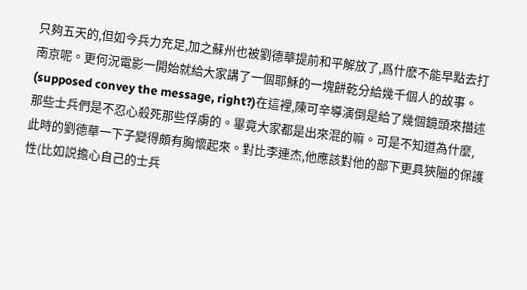只夠五天的,但如今兵力充足,加之蘇州也被劉德華提前和平解放了,爲什麽不能早點去打南京呢。更何況電影一開始就給大家講了一個耶穌的一塊餅乾分給幾千個人的故事。 (supposed convey the message, right?)在這裡,陳可辛導演倒是給了幾個鏡頭來描述那些士兵們是不忍心殺死那些俘虜的。畢竟大家都是出來混的嘛。可是不知道為什麼, 此時的劉德華一下子變得頗有胸懷起來。對比李連杰,他應該對他的部下更具狹隘的保護性(比如説擔心自己的士兵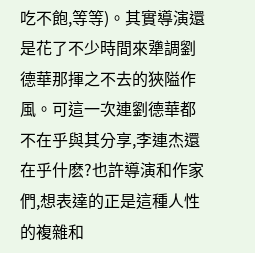吃不飽,等等)。其實導演還是花了不少時間來犟調劉德華那揮之不去的狹隘作風。可這一次連劉德華都不在乎與其分享,李連杰還在乎什麽?也許導演和作家們,想表達的正是這種人性的複雜和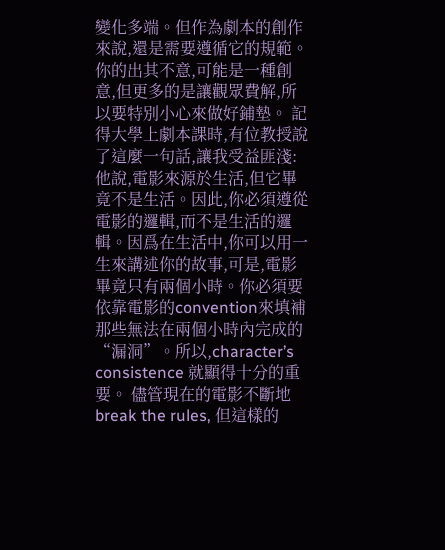變化多端。但作為劇本的創作來說,還是需要遵循它的規範。 你的出其不意,可能是一種創意,但更多的是讓觀眾費解,所以要特別小心來做好鋪墊。 記得大學上劇本課時,有位教授說了這麼一句話,讓我受益匪淺:他說,電影來源於生活,但它畢竟不是生活。因此,你必須遵從電影的邏輯,而不是生活的邏輯。因爲在生活中,你可以用一生來講述你的故事,可是,電影畢竟只有兩個小時。你必須要依靠電影的convention來填補那些無法在兩個小時內完成的“漏洞”。所以,character’s consistence 就顯得十分的重要。 儘管現在的電影不斷地break the rules, 但這樣的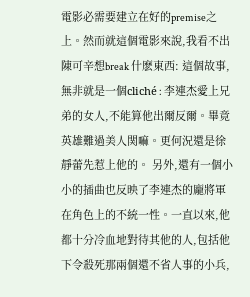電影必需要建立在好的premise之上。然而就這個電影來說,我看不出陳可辛想break 什麽東西: 這個故事,無非就是一個cliché : 李連杰愛上兄弟的女人,不能算他出爾反爾。畢竟英雄難過美人関嘛。更何況還是徐靜蕾先惹上他的。 另外,還有一個小小的插曲也反映了李連杰的龐將軍在角色上的不統一性。一直以來,他都十分冷血地對待其他的人,包括他下令殺死那兩個還不省人事的小兵,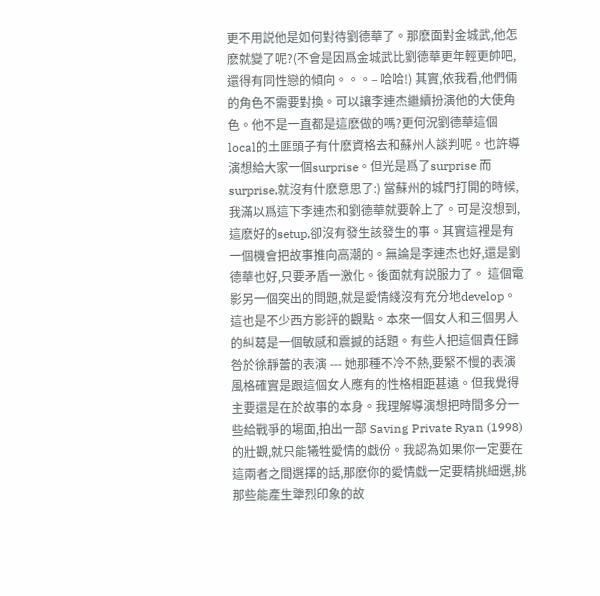更不用説他是如何對待劉德華了。那麽面對金城武,他怎麽就變了呢?(不會是因爲金城武比劉德華更年輕更帥吧,還得有同性戀的傾向。。。– 哈哈!) 其實,依我看,他們倆的角色不需要對換。可以讓李連杰繼續扮演他的大使角色。他不是一直都是這麽做的嗎?更何況劉德華這個local的土匪頭子有什麽資格去和蘇州人談判呢。也許導演想給大家一個surprise。但光是爲了surprise 而surprise,就沒有什麽意思了:) 當蘇州的城門打開的時候,我滿以爲這下李連杰和劉德華就要幹上了。可是沒想到,這麽好的setup,卻沒有發生該發生的事。其實這裡是有一個機會把故事推向高潮的。無論是李連杰也好,還是劉德華也好,只要矛盾一激化。後面就有説服力了。 這個電影另一個突出的問題,就是愛情綫沒有充分地develop。這也是不少西方影評的觀點。本來一個女人和三個男人的糾葛是一個敏感和震撼的話題。有些人把這個責任歸咎於徐靜蕾的表演 --- 她那種不冷不熱,要緊不慢的表演風格確實是跟這個女人應有的性格相距甚遠。但我覺得主要還是在於故事的本身。我理解導演想把時間多分一些給戰爭的場面,拍出一部 Saving Private Ryan (1998) 的壯觀,就只能犧牲愛情的戱份。我認為如果你一定要在這兩者之間選擇的話,那麽你的愛情戱一定要精挑細選,挑那些能產生犟烈印象的故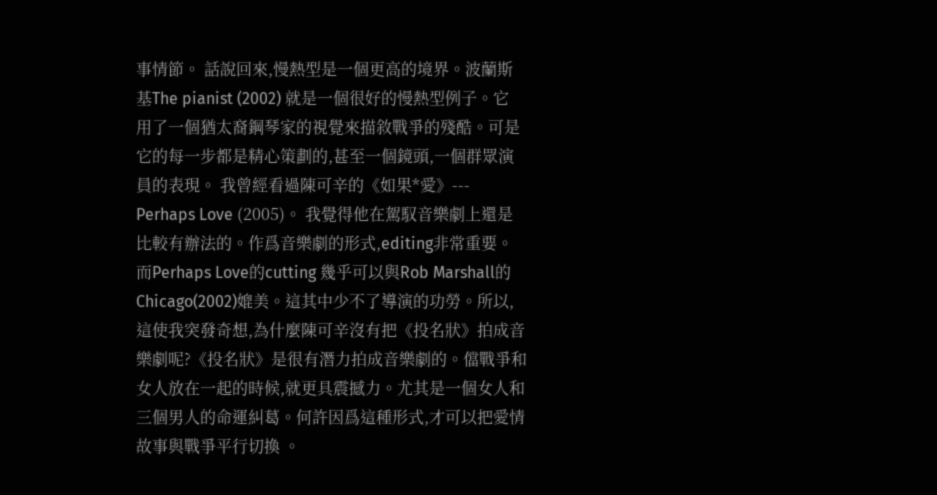事情節。 話說回來,慢熱型是一個更高的境界。波蘭斯基The pianist (2002) 就是一個很好的慢熱型例子。它用了一個猶太裔鋼琴家的視覺來描敘戰爭的殘酷。可是它的每一步都是精心策劃的,甚至一個鏡頭,一個群眾演員的表現。 我曾經看過陳可辛的《如果*愛》--- Perhaps Love (2005)。 我覺得他在駕馭音樂劇上還是比較有辦法的。作爲音樂劇的形式,editing非常重要。而Perhaps Love的cutting 幾乎可以與Rob Marshall的Chicago(2002)媲美。這其中少不了導演的功勞。所以,這使我突發奇想,為什麼陳可辛沒有把《投名狀》拍成音樂劇呢?《投名狀》是很有潛力拍成音樂劇的。儅戰爭和女人放在一起的時候,就更具震撼力。尤其是一個女人和三個男人的命運糾葛。何許因爲這種形式,才可以把愛情故事與戰爭平行切換 。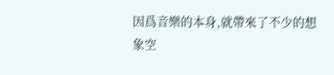因爲音樂的本身,就帶來了不少的想象空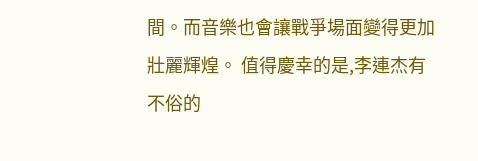間。而音樂也會讓戰爭場面變得更加壯麗輝煌。 值得慶幸的是,李連杰有不俗的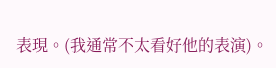表現。(我通常不太看好他的表演)。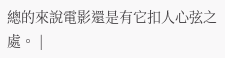總的來說電影還是有它扣人心弦之處。 |